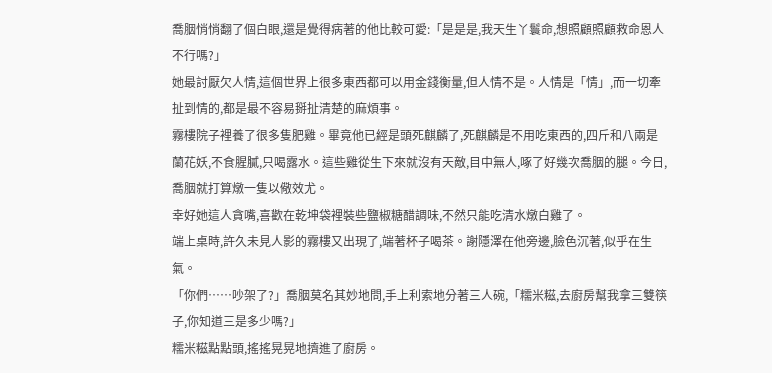喬胭悄悄翻了個白眼,還是覺得病著的他比較可愛:「是是是,我天生丫鬟命,想照顧照顧救命恩人不行嗎?」
她最討厭欠人情,這個世界上很多東西都可以用金錢衡量,但人情不是。人情是「情」,而一切牽扯到情的,都是最不容易掰扯清楚的麻煩事。
霧樓院子裡養了很多隻肥雞。畢竟他已經是頭死麒麟了,死麒麟是不用吃東西的,四斤和八兩是蘭花妖,不食腥膩,只喝露水。這些雞從生下來就沒有天敵,目中無人,啄了好幾次喬胭的腿。今日,喬胭就打算燉一隻以儆效尤。
幸好她這人貪嘴,喜歡在乾坤袋裡裝些鹽椒糖醋調味,不然只能吃清水燉白雞了。
端上桌時,許久未見人影的霧樓又出現了,端著杯子喝茶。謝隱澤在他旁邊,臉色沉著,似乎在生氣。
「你們……吵架了?」喬胭莫名其妙地問,手上利索地分著三人碗,「糯米糍,去廚房幫我拿三雙筷子,你知道三是多少嗎?」
糯米糍點點頭,搖搖晃晃地擠進了廚房。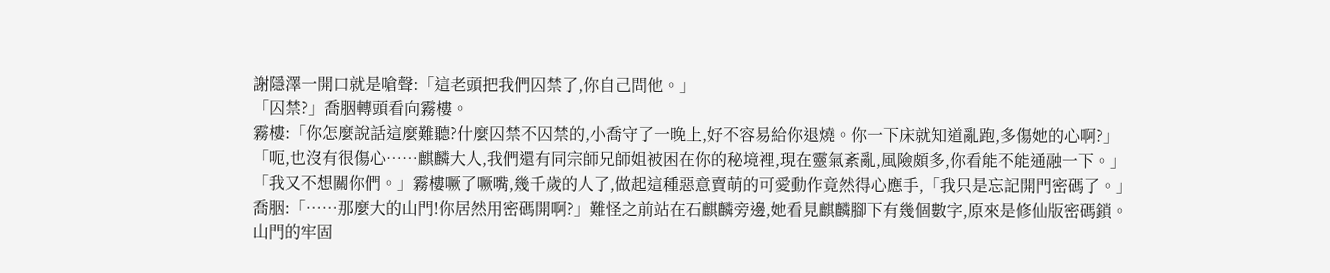謝隱澤一開口就是嗆聲:「這老頭把我們囚禁了,你自己問他。」
「囚禁?」喬胭轉頭看向霧樓。
霧樓:「你怎麼說話這麼難聽?什麼囚禁不囚禁的,小喬守了一晚上,好不容易給你退燒。你一下床就知道亂跑,多傷她的心啊?」
「呃,也沒有很傷心……麒麟大人,我們還有同宗師兄師姐被困在你的秘境裡,現在靈氣紊亂,風險頗多,你看能不能通融一下。」
「我又不想關你們。」霧樓噘了噘嘴,幾千歲的人了,做起這種惡意賣萌的可愛動作竟然得心應手,「我只是忘記開門密碼了。」
喬胭:「……那麼大的山門!你居然用密碼開啊?」難怪之前站在石麒麟旁邊,她看見麒麟腳下有幾個數字,原來是修仙版密碼鎖。
山門的牢固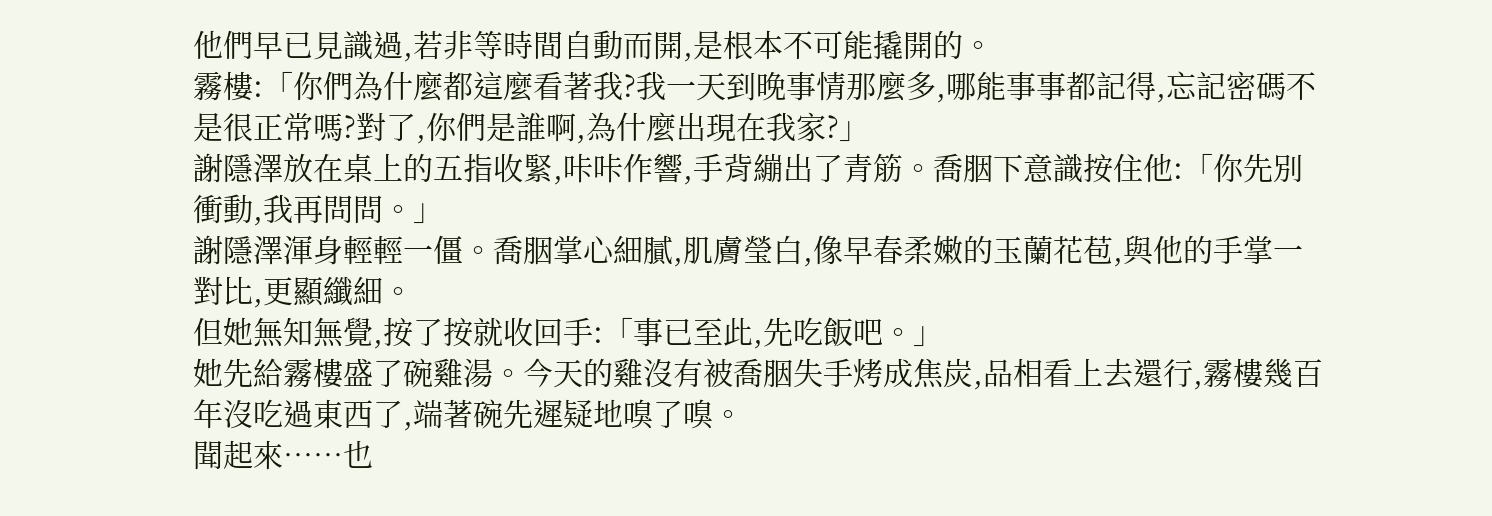他們早已見識過,若非等時間自動而開,是根本不可能撬開的。
霧樓:「你們為什麼都這麼看著我?我一天到晚事情那麼多,哪能事事都記得,忘記密碼不是很正常嗎?對了,你們是誰啊,為什麼出現在我家?」
謝隱澤放在桌上的五指收緊,咔咔作響,手背繃出了青筋。喬胭下意識按住他:「你先別衝動,我再問問。」
謝隱澤渾身輕輕一僵。喬胭掌心細膩,肌膚瑩白,像早春柔嫩的玉蘭花苞,與他的手掌一對比,更顯纖細。
但她無知無覺,按了按就收回手:「事已至此,先吃飯吧。」
她先給霧樓盛了碗雞湯。今天的雞沒有被喬胭失手烤成焦炭,品相看上去還行,霧樓幾百年沒吃過東西了,端著碗先遲疑地嗅了嗅。
聞起來……也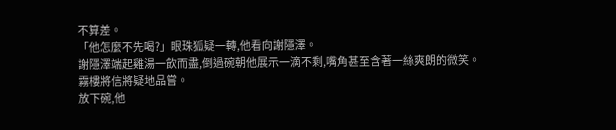不算差。
「他怎麼不先喝?」眼珠狐疑一轉,他看向謝隱澤。
謝隱澤端起雞湯一飲而盡,倒過碗朝他展示一滴不剩,嘴角甚至含著一絲爽朗的微笑。
霧樓將信將疑地品嘗。
放下碗,他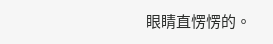眼睛直愣愣的。